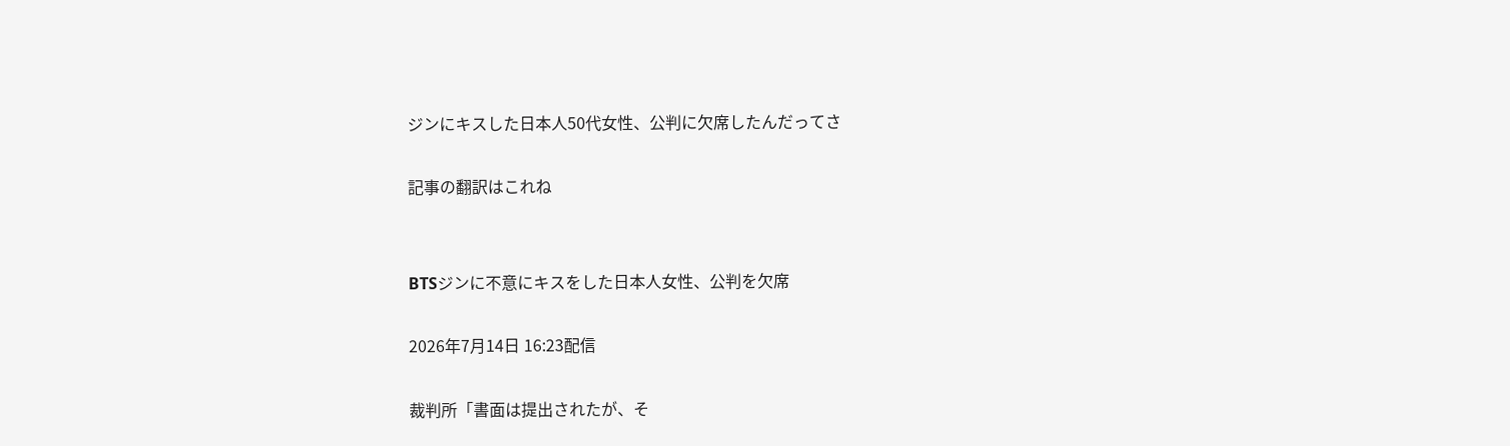ジンにキスした日本人50代女性、公判に欠席したんだってさ

記事の翻訳はこれね


BTSジンに不意にキスをした日本人女性、公判を欠席

2026年7月14日 16:23配信

裁判所「書面は提出されたが、そ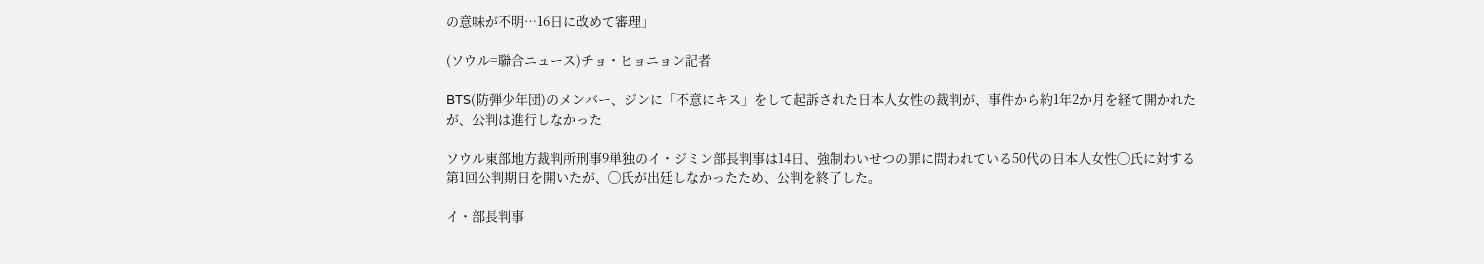の意味が不明…16日に改めて審理」

(ソウル=聯合ニュース)チョ・ヒョニョン記者

BTS(防弾少年団)のメンバー、ジンに「不意にキス」をして起訴された日本人女性の裁判が、事件から約1年2か月を経て開かれたが、公判は進行しなかった

ソウル東部地方裁判所刑事9単独のイ・ジミン部長判事は14日、強制わいせつの罪に問われている50代の日本人女性◯氏に対する第1回公判期日を開いたが、◯氏が出廷しなかったため、公判を終了した。

イ・部長判事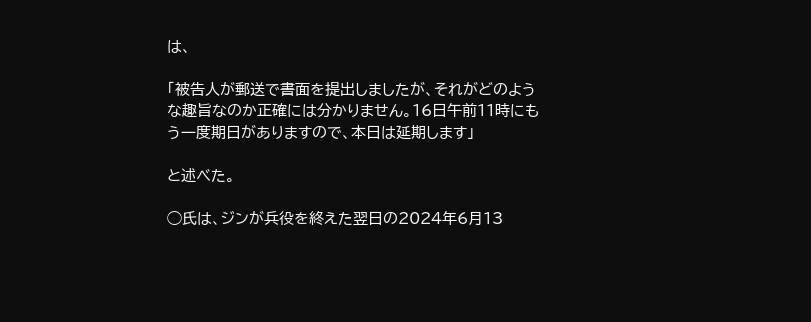は、

「被告人が郵送で書面を提出しましたが、それがどのような趣旨なのか正確には分かりません。16日午前11時にもう一度期日がありますので、本日は延期します」

と述べた。

◯氏は、ジンが兵役を終えた翌日の2024年6月13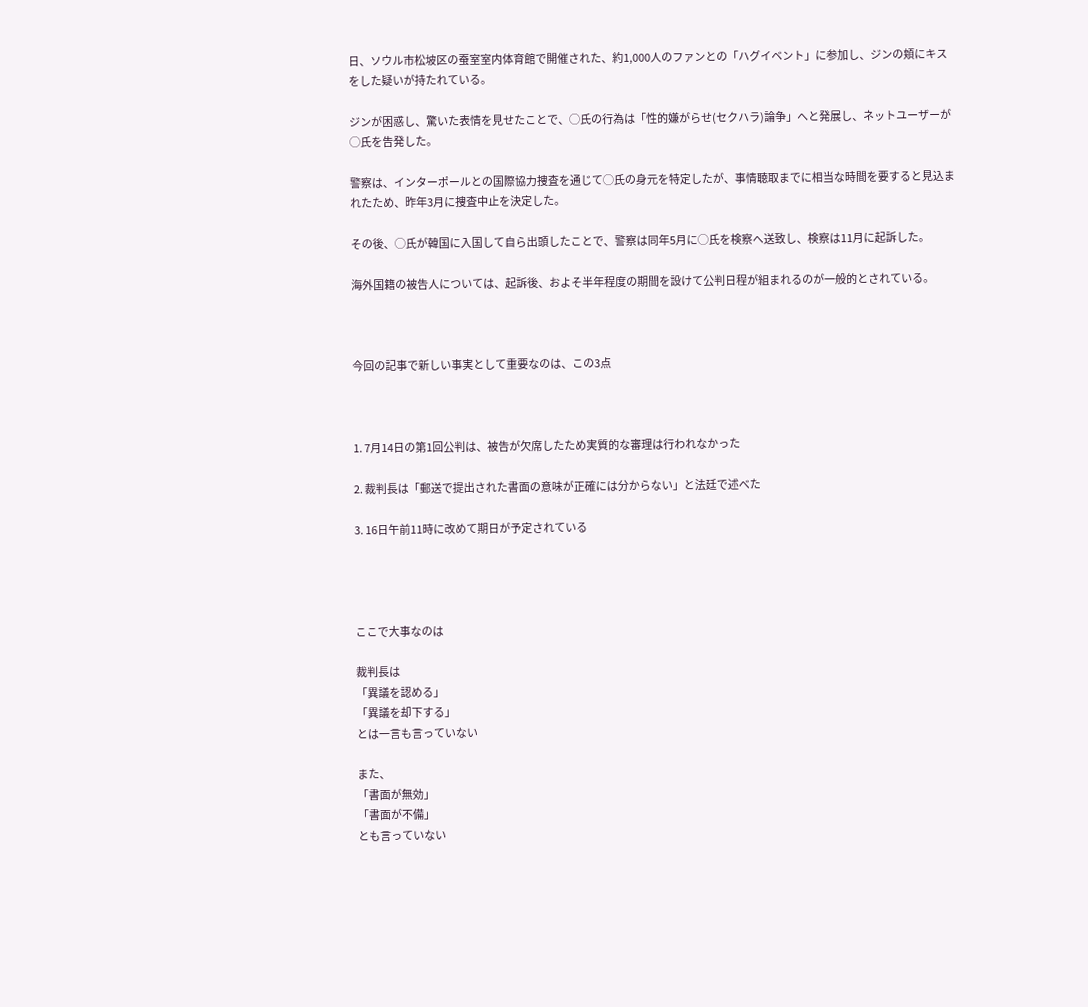日、ソウル市松坡区の蚕室室内体育館で開催された、約1,000人のファンとの「ハグイベント」に参加し、ジンの頬にキスをした疑いが持たれている。

ジンが困惑し、驚いた表情を見せたことで、◯氏の行為は「性的嫌がらせ(セクハラ)論争」へと発展し、ネットユーザーが◯氏を告発した。

警察は、インターポールとの国際協力捜査を通じて◯氏の身元を特定したが、事情聴取までに相当な時間を要すると見込まれたため、昨年3月に捜査中止を決定した。

その後、◯氏が韓国に入国して自ら出頭したことで、警察は同年5月に◯氏を検察へ送致し、検察は11月に起訴した。

海外国籍の被告人については、起訴後、およそ半年程度の期間を設けて公判日程が組まれるのが一般的とされている。



今回の記事で新しい事実として重要なのは、この3点



1. 7月14日の第1回公判は、被告が欠席したため実質的な審理は行われなかった

2. 裁判長は「郵送で提出された書面の意味が正確には分からない」と法廷で述べた

3. 16日午前11時に改めて期日が予定されている




ここで大事なのは

裁判長は
「異議を認める」
「異議を却下する」
とは一言も言っていない

また、
「書面が無効」
「書面が不備」
とも言っていない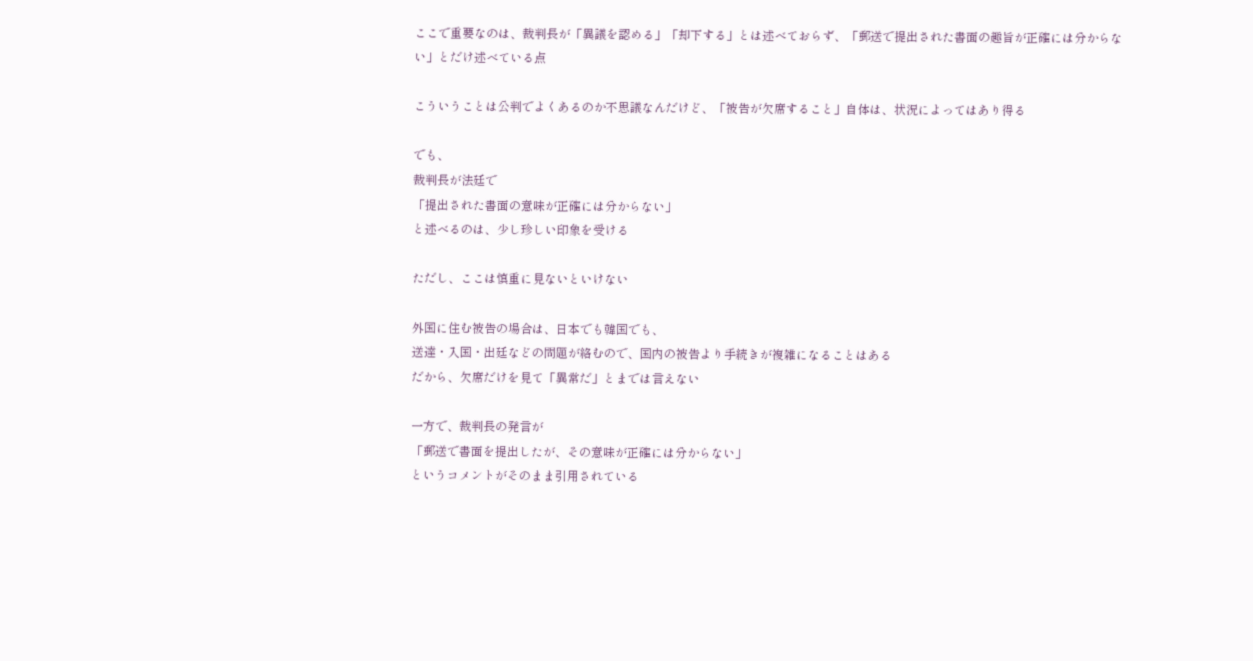ここで重要なのは、裁判長が「異議を認める」「却下する」とは述べておらず、「郵送で提出された書面の趣旨が正確には分からない」とだけ述べている点

こういうことは公判でよくあるのか不思議なんだけど、「被告が欠席すること」自体は、状況によってはあり得る

でも、
裁判長が法廷で
「提出された書面の意味が正確には分からない」
と述べるのは、少し珍しい印象を受ける

ただし、ここは慎重に見ないといけない

外国に住む被告の場合は、日本でも韓国でも、
送達・入国・出廷などの問題が絡むので、国内の被告より手続きが複雑になることはある
だから、欠席だけを見て「異常だ」とまでは言えない

一方で、裁判長の発言が
「郵送で書面を提出したが、その意味が正確には分からない」
というコメントがそのまま引用されている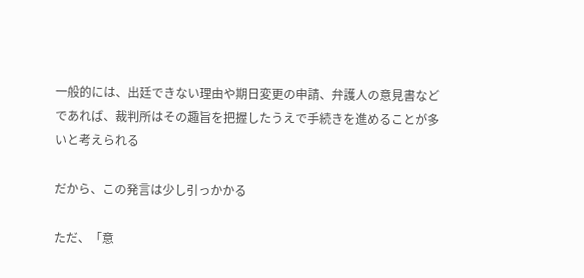一般的には、出廷できない理由や期日変更の申請、弁護人の意見書などであれば、裁判所はその趣旨を把握したうえで手続きを進めることが多いと考えられる

だから、この発言は少し引っかかる

ただ、「意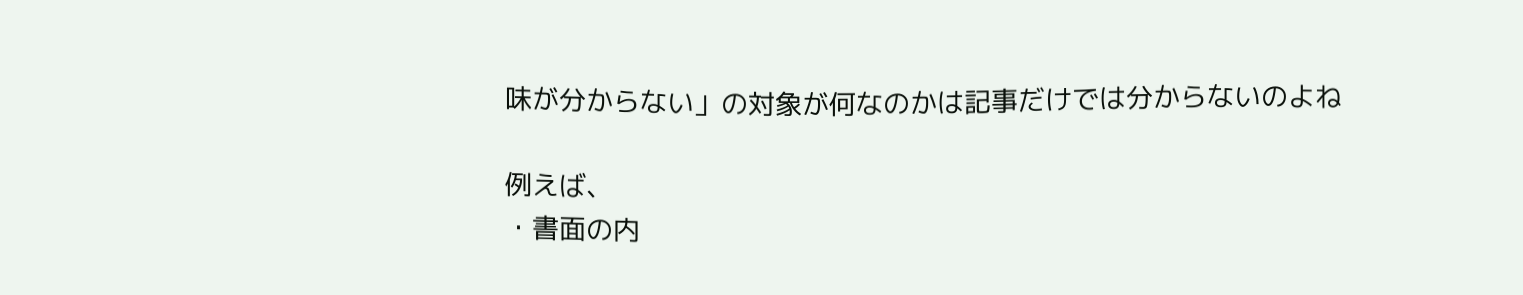味が分からない」の対象が何なのかは記事だけでは分からないのよね

例えば、
・書面の内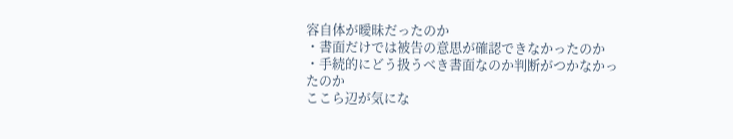容自体が曖昧だったのか
・書面だけでは被告の意思が確認できなかったのか
・手続的にどう扱うべき書面なのか判断がつかなかったのか
ここら辺が気にな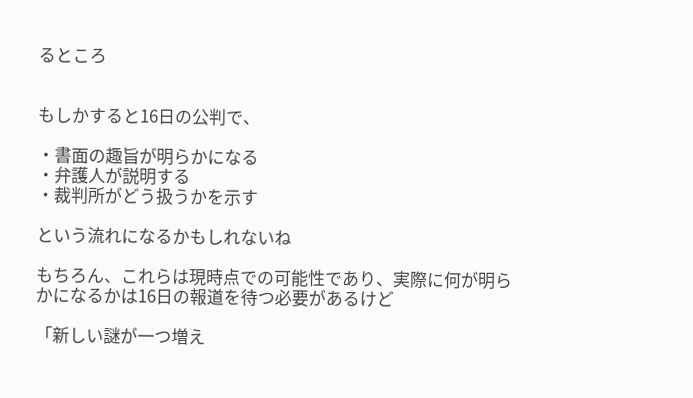るところ


もしかすると16日の公判で、

・書面の趣旨が明らかになる
・弁護人が説明する
・裁判所がどう扱うかを示す

という流れになるかもしれないね

もちろん、これらは現時点での可能性であり、実際に何が明らかになるかは16日の報道を待つ必要があるけど

「新しい謎が一つ増え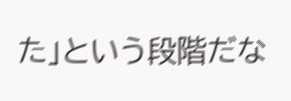た」という段階だな